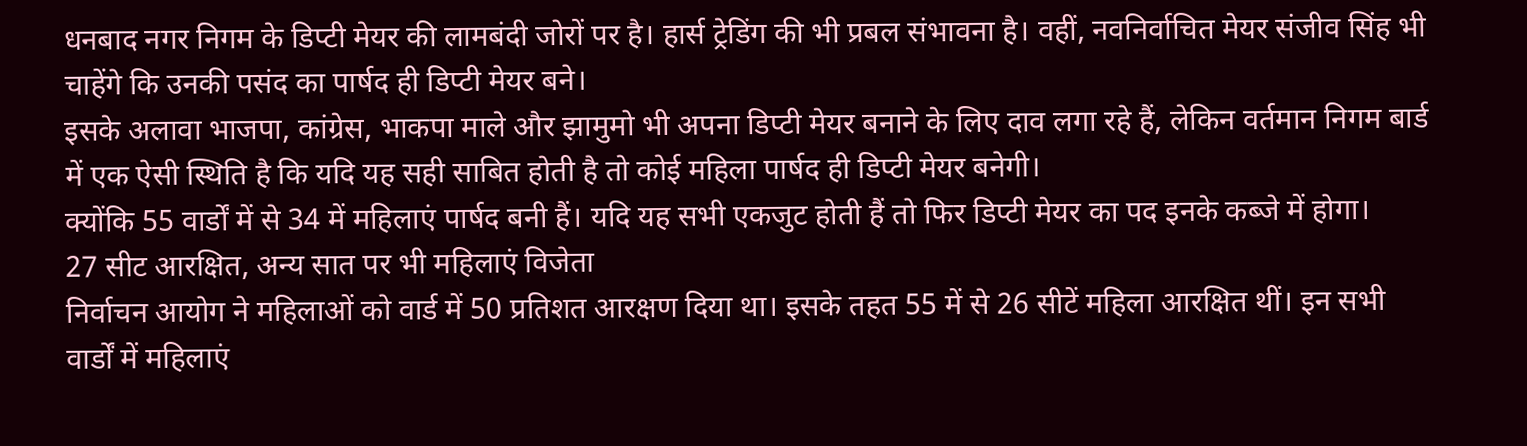धनबाद नगर निगम के डिप्टी मेयर की लामबंदी जोरों पर है। हार्स ट्रेडिंग की भी प्रबल संभावना है। वहीं, नवनिर्वाचित मेयर संजीव सिंह भी चाहेंगे कि उनकी पसंद का पार्षद ही डिप्टी मेयर बने।
इसके अलावा भाजपा, कांग्रेस, भाकपा माले और झामुमो भी अपना डिप्टी मेयर बनाने के लिए दाव लगा रहे हैं, लेकिन वर्तमान निगम बार्ड में एक ऐसी स्थिति है कि यदि यह सही साबित होती है तो कोई महिला पार्षद ही डिप्टी मेयर बनेगी।
क्योंकि 55 वार्डों में से 34 में महिलाएं पार्षद बनी हैं। यदि यह सभी एकजुट होती हैं तो फिर डिप्टी मेयर का पद इनके कब्जे में होगा।
27 सीट आरक्षित, अन्य सात पर भी महिलाएं विजेता
निर्वाचन आयोग ने महिलाओं को वार्ड में 50 प्रतिशत आरक्षण दिया था। इसके तहत 55 में से 26 सीटें महिला आरक्षित थीं। इन सभी वार्डों में महिलाएं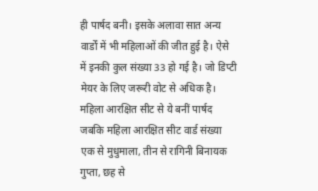ही पार्षद बनी। इसके अलावा सात अन्य वार्डों में भी महिलाओं की जीत हुई है। ऐसे में इनकी कुल संख्या 33 हो गई है। जो डिप्टी मेयर के लिए जरूरी वोट से अधिक है।
महिला आरक्षित सीट से ये बनीं पार्षद
जबकि महिला आरक्षित सीट वार्ड संख्या एक से मुधुमाला, तीन से रागिनी बिनायक गुप्ता, छह से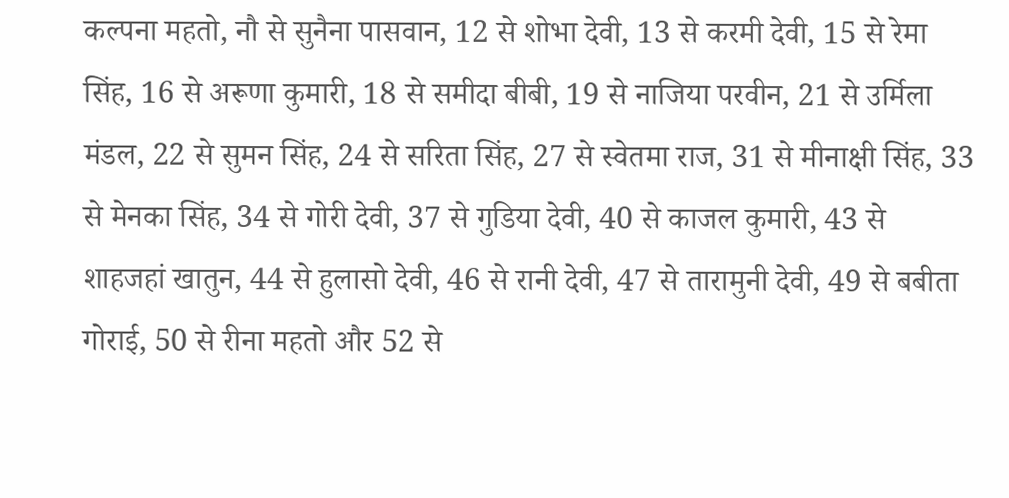कल्पना महतो, नौ से सुनैना पासवान, 12 से शोभा देवी, 13 से करमी देवी, 15 से रेमा सिंह, 16 से अरूणा कुमारी, 18 से समीदा बीबी, 19 से नाजिया परवीन, 21 से उर्मिला मंडल, 22 से सुमन सिंह, 24 से सरिता सिंह, 27 से स्वेतमा राज, 31 से मीनाक्षी सिंह, 33 से मेनका सिंह, 34 से गोरी देवी, 37 से गुडिया देवी, 40 से काजल कुमारी, 43 से शाहजहां खातुन, 44 से हुलासो देवी, 46 से रानी देवी, 47 से तारामुनी देवी, 49 से बबीता गोराई, 50 से रीना महतो और 52 से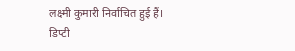लक्ष्मी कुमारी निर्वाचित हुई हैं।
डिप्टी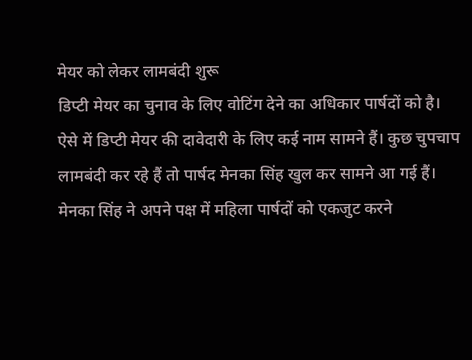मेयर को लेकर लामबंदी शुरू
डिप्टी मेयर का चुनाव के लिए वोटिंग देने का अधिकार पार्षदों को है। ऐसे में डिप्टी मेयर की दावेदारी के लिए कई नाम सामने हैं। कुछ चुपचाप लामबंदी कर रहे हैं तो पार्षद मेनका सिंह खुल कर सामने आ गई हैं।
मेनका सिंह ने अपने पक्ष में महिला पार्षदों को एकजुट करने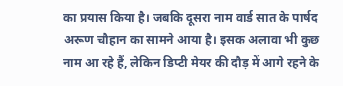का प्रयास किया है। जबकि दूसरा नाम वार्ड सात के पार्षद अरूण चौहान का सामने आया है। इसक अलावा भी कुछ नाम आ रहे हैं, लेकिन डिप्टी मेयर की दौड़ में आगे रहने के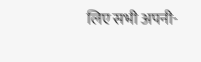लिए सभी अपनी-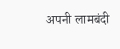अपनी लामबंदी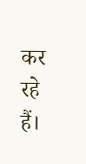कर रहे हैं।